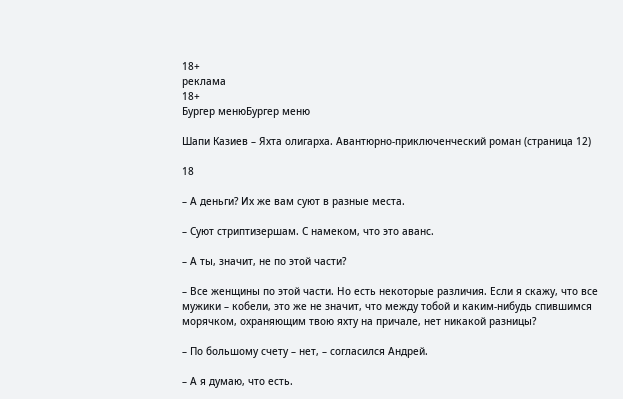18+
реклама
18+
Бургер менюБургер меню

Шапи Казиев – Яхта олигарха. Авантюрно-приключенческий роман (страница 12)

18

– А деньги? Их же вам суют в разные места.

– Суют стриптизершам. С намеком, что это аванс.

– А ты, значит, не по этой части?

– Все женщины по этой части. Но есть некоторые различия. Если я скажу, что все мужики – кобели, это же не значит, что между тобой и каким-нибудь спившимся морячком, охраняющим твою яхту на причале, нет никакой разницы?

– По большому счету – нет, – согласился Андрей.

– А я думаю, что есть.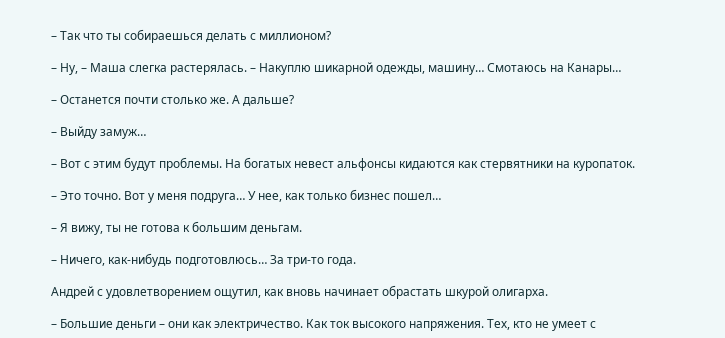– Так что ты собираешься делать с миллионом?

– Ну, – Маша слегка растерялась. – Накуплю шикарной одежды, машину… Смотаюсь на Канары…

– Останется почти столько же. А дальше?

– Выйду замуж…

– Вот с этим будут проблемы. На богатых невест альфонсы кидаются как стервятники на куропаток.

– Это точно. Вот у меня подруга… У нее, как только бизнес пошел…

– Я вижу, ты не готова к большим деньгам.

– Ничего, как-нибудь подготовлюсь… За три-то года.

Андрей с удовлетворением ощутил, как вновь начинает обрастать шкурой олигарха.

– Большие деньги – они как электричество. Как ток высокого напряжения. Тех, кто не умеет с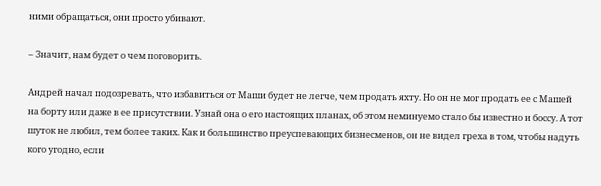ними обращаться, они просто убивают.

– Значит, нам будет о чем поговорить.

Андрей начал подозревать, что избавиться от Маши будет не легче, чем продать яхту. Но он не мог продать ее с Машей на борту или даже в ее присутствии. Узнай она о его настоящих планах, об этом неминуемо стало бы известно и боссу. А тот шуток не любил, тем более таких. Как и большинство преуспевающих бизнесменов, он не видел греха в том, чтобы надуть кого угодно, если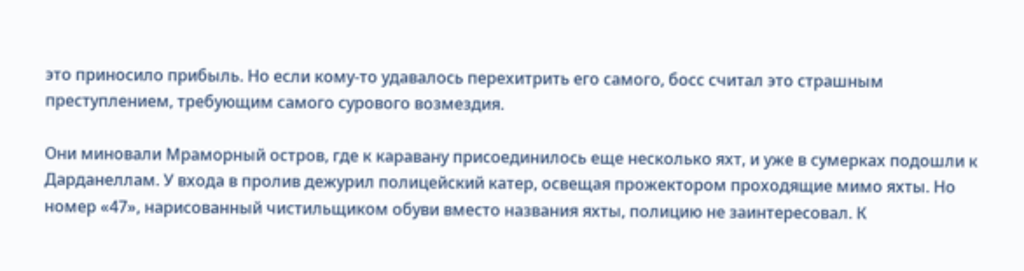это приносило прибыль. Но если кому-то удавалось перехитрить его самого, босс считал это страшным преступлением, требующим самого сурового возмездия.

Они миновали Мраморный остров, где к каравану присоединилось еще несколько яхт, и уже в сумерках подошли к Дарданеллам. У входа в пролив дежурил полицейский катер, освещая прожектором проходящие мимо яхты. Но номер «47», нарисованный чистильщиком обуви вместо названия яхты, полицию не заинтересовал. К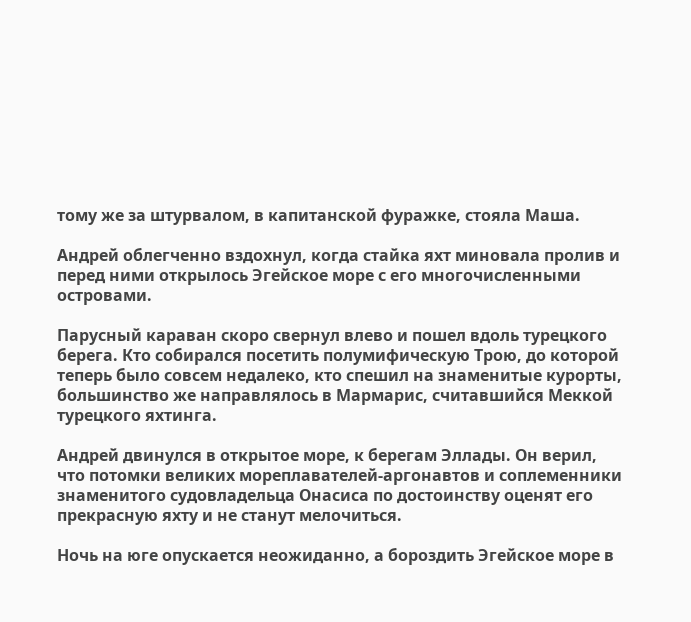тому же за штурвалом, в капитанской фуражке, стояла Маша.

Андрей облегченно вздохнул, когда стайка яхт миновала пролив и перед ними открылось Эгейское море с его многочисленными островами.

Парусный караван скоро свернул влево и пошел вдоль турецкого берега. Кто собирался посетить полумифическую Трою, до которой теперь было совсем недалеко, кто спешил на знаменитые курорты, большинство же направлялось в Мармарис, считавшийся Меккой турецкого яхтинга.

Андрей двинулся в открытое море, к берегам Эллады. Он верил, что потомки великих мореплавателей-аргонавтов и соплеменники знаменитого судовладельца Онасиса по достоинству оценят его прекрасную яхту и не станут мелочиться.

Ночь на юге опускается неожиданно, а бороздить Эгейское море в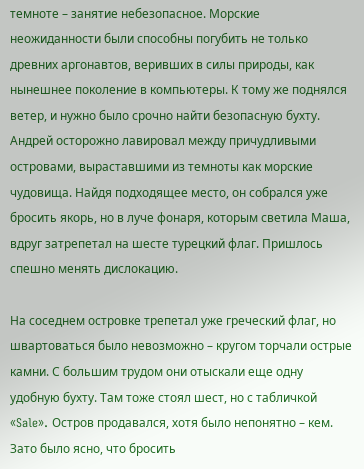темноте – занятие небезопасное. Морские неожиданности были способны погубить не только древних аргонавтов, веривших в силы природы, как нынешнее поколение в компьютеры. К тому же поднялся ветер, и нужно было срочно найти безопасную бухту. Андрей осторожно лавировал между причудливыми островами, выраставшими из темноты как морские чудовища. Найдя подходящее место, он собрался уже бросить якорь, но в луче фонаря, которым светила Маша, вдруг затрепетал на шесте турецкий флаг. Пришлось спешно менять дислокацию.

На соседнем островке трепетал уже греческий флаг, но швартоваться было невозможно – кругом торчали острые камни. С большим трудом они отыскали еще одну удобную бухту. Там тоже стоял шест, но с табличкой «Sale». Остров продавался, хотя было непонятно – кем. Зато было ясно, что бросить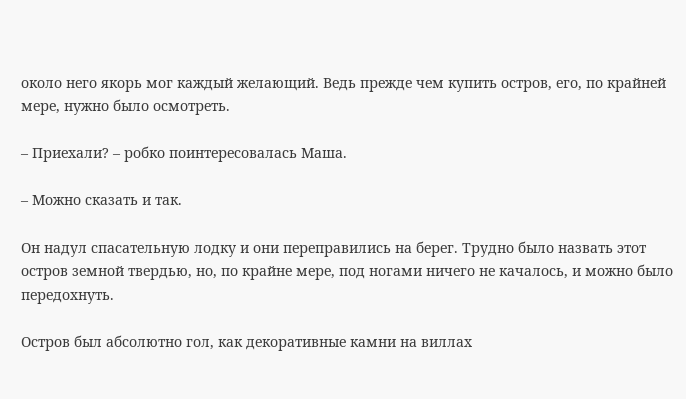около него якорь мог каждый желающий. Ведь прежде чем купить остров, его, по крайней мере, нужно было осмотреть.

– Приехали? – робко поинтересовалась Маша.

– Можно сказать и так.

Он надул спасательную лодку и они переправились на берег. Трудно было назвать этот остров земной твердью, но, по крайне мере, под ногами ничего не качалось, и можно было передохнуть.

Остров был абсолютно гол, как декоративные камни на виллах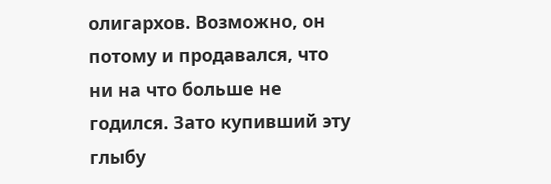олигархов. Возможно, он потому и продавался, что ни на что больше не годился. Зато купивший эту глыбу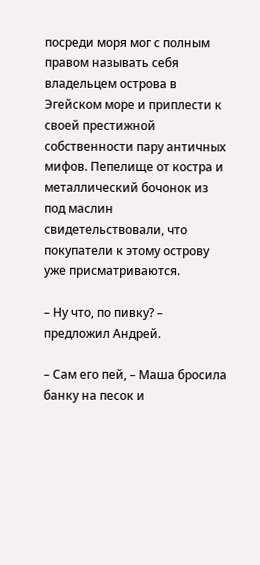посреди моря мог с полным правом называть себя владельцем острова в Эгейском море и приплести к своей престижной собственности пару античных мифов. Пепелище от костра и металлический бочонок из под маслин свидетельствовали, что покупатели к этому острову уже присматриваются.

– Ну что, по пивку? – предложил Андрей.

– Сам его пей, – Маша бросила банку на песок и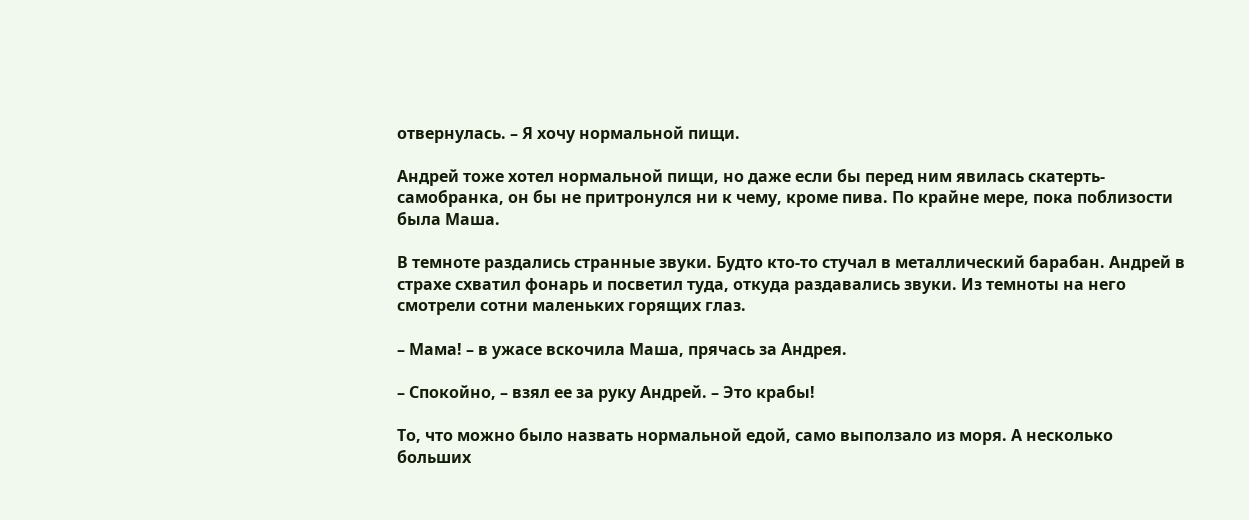отвернулась. – Я хочу нормальной пищи.

Андрей тоже хотел нормальной пищи, но даже если бы перед ним явилась скатерть-самобранка, он бы не притронулся ни к чему, кроме пива. По крайне мере, пока поблизости была Маша.

В темноте раздались странные звуки. Будто кто-то стучал в металлический барабан. Андрей в страхе схватил фонарь и посветил туда, откуда раздавались звуки. Из темноты на него смотрели сотни маленьких горящих глаз.

– Мама! – в ужасе вскочила Маша, прячась за Андрея.

– Спокойно, – взял ее за руку Андрей. – Это крабы!

То, что можно было назвать нормальной едой, само выползало из моря. А несколько больших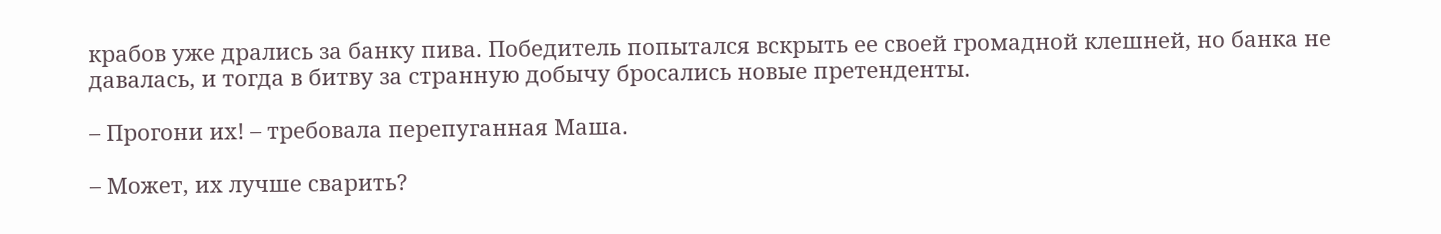крабов уже дрались за банку пива. Победитель попытался вскрыть ее своей громадной клешней, но банка не давалась, и тогда в битву за странную добычу бросались новые претенденты.

– Прогони их! – требовала перепуганная Маша.

– Может, их лучше сварить?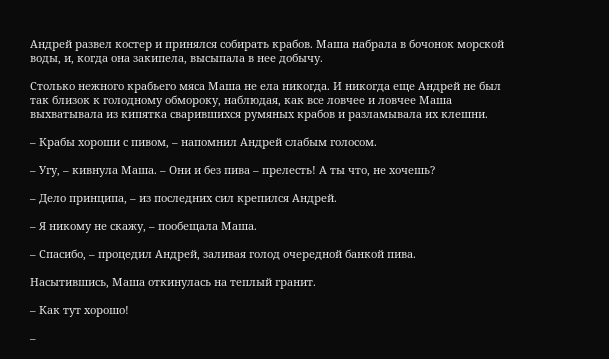Андрей развел костер и принялся собирать крабов. Маша набрала в бочонок морской воды, и, когда она закипела, высыпала в нее добычу.

Столько нежного крабьего мяса Маша не ела никогда. И никогда еще Андрей не был так близок к голодному обмороку, наблюдая, как все ловчее и ловчее Маша выхватывала из кипятка сварившихся румяных крабов и разламывала их клешни.

– Крабы хороши с пивом, – напомнил Андрей слабым голосом.

– Угу, – кивнула Маша. – Они и без пива – прелесть! А ты что, не хочешь?

– Дело принципа, – из последних сил крепился Андрей.

– Я никому не скажу, – пообещала Маша.

– Спасибо, – процедил Андрей, заливая голод очередной банкой пива.

Насытившись, Маша откинулась на теплый гранит.

– Как тут хорошо!

–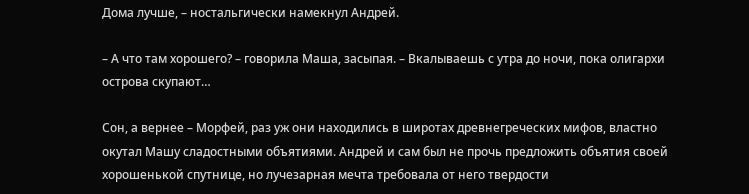Дома лучше, – ностальгически намекнул Андрей.

– А что там хорошего? – говорила Маша, засыпая. – Вкалываешь с утра до ночи, пока олигархи острова скупают…

Сон, а вернее – Морфей, раз уж они находились в широтах древнегреческих мифов, властно окутал Машу сладостными объятиями. Андрей и сам был не прочь предложить объятия своей хорошенькой спутнице, но лучезарная мечта требовала от него твердости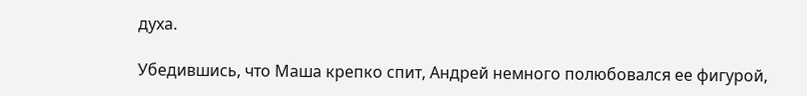духа.

Убедившись, что Маша крепко спит, Андрей немного полюбовался ее фигурой,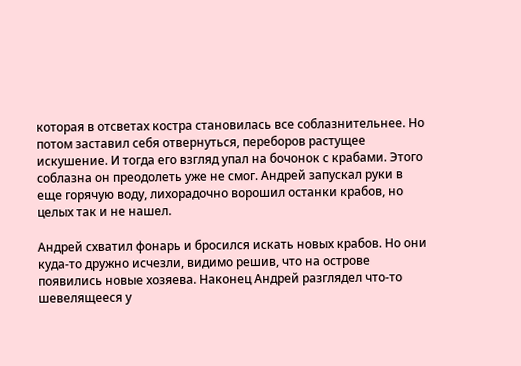которая в отсветах костра становилась все соблазнительнее. Но потом заставил себя отвернуться, переборов растущее искушение. И тогда его взгляд упал на бочонок с крабами. Этого соблазна он преодолеть уже не смог. Андрей запускал руки в еще горячую воду, лихорадочно ворошил останки крабов, но целых так и не нашел.

Андрей схватил фонарь и бросился искать новых крабов. Но они куда-то дружно исчезли, видимо решив, что на острове появились новые хозяева. Наконец Андрей разглядел что-то шевелящееся у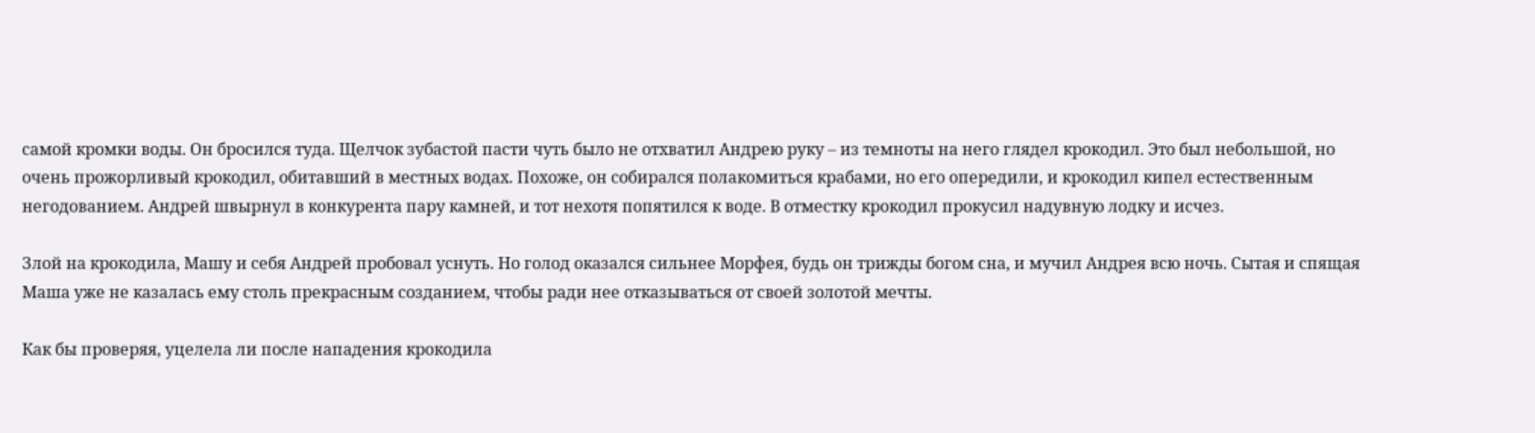самой кромки воды. Он бросился туда. Щелчок зубастой пасти чуть было не отхватил Андрею руку – из темноты на него глядел крокодил. Это был небольшой, но очень прожорливый крокодил, обитавший в местных водах. Похоже, он собирался полакомиться крабами, но его опередили, и крокодил кипел естественным негодованием. Андрей швырнул в конкурента пару камней, и тот нехотя попятился к воде. В отместку крокодил прокусил надувную лодку и исчез.

Злой на крокодила, Машу и себя Андрей пробовал уснуть. Но голод оказался сильнее Морфея, будь он трижды богом сна, и мучил Андрея всю ночь. Сытая и спящая Маша уже не казалась ему столь прекрасным созданием, чтобы ради нее отказываться от своей золотой мечты.

Как бы проверяя, уцелела ли после нападения крокодила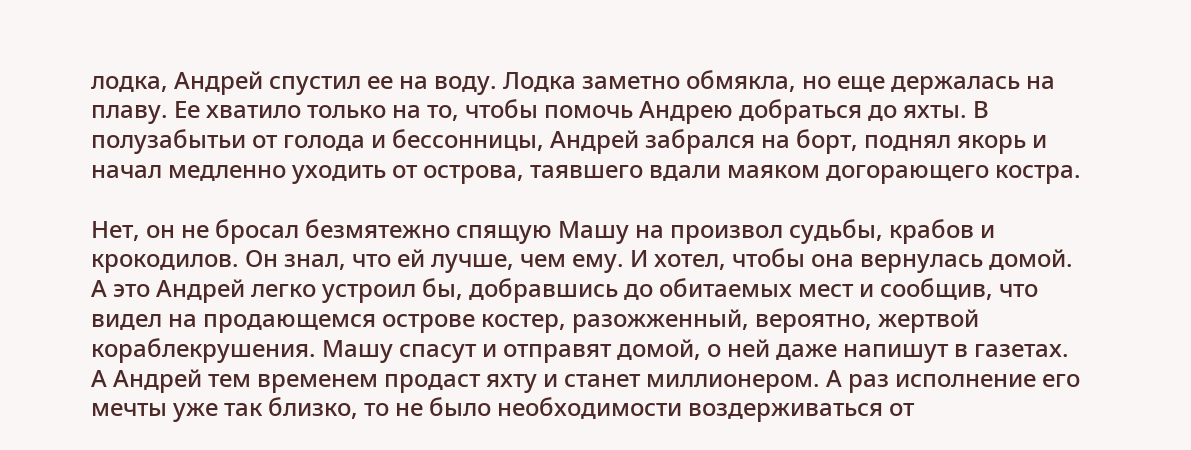лодка, Андрей спустил ее на воду. Лодка заметно обмякла, но еще держалась на плаву. Ее хватило только на то, чтобы помочь Андрею добраться до яхты. В полузабытьи от голода и бессонницы, Андрей забрался на борт, поднял якорь и начал медленно уходить от острова, таявшего вдали маяком догорающего костра.

Нет, он не бросал безмятежно спящую Машу на произвол судьбы, крабов и крокодилов. Он знал, что ей лучше, чем ему. И хотел, чтобы она вернулась домой. А это Андрей легко устроил бы, добравшись до обитаемых мест и сообщив, что видел на продающемся острове костер, разожженный, вероятно, жертвой кораблекрушения. Машу спасут и отправят домой, о ней даже напишут в газетах. А Андрей тем временем продаст яхту и станет миллионером. А раз исполнение его мечты уже так близко, то не было необходимости воздерживаться от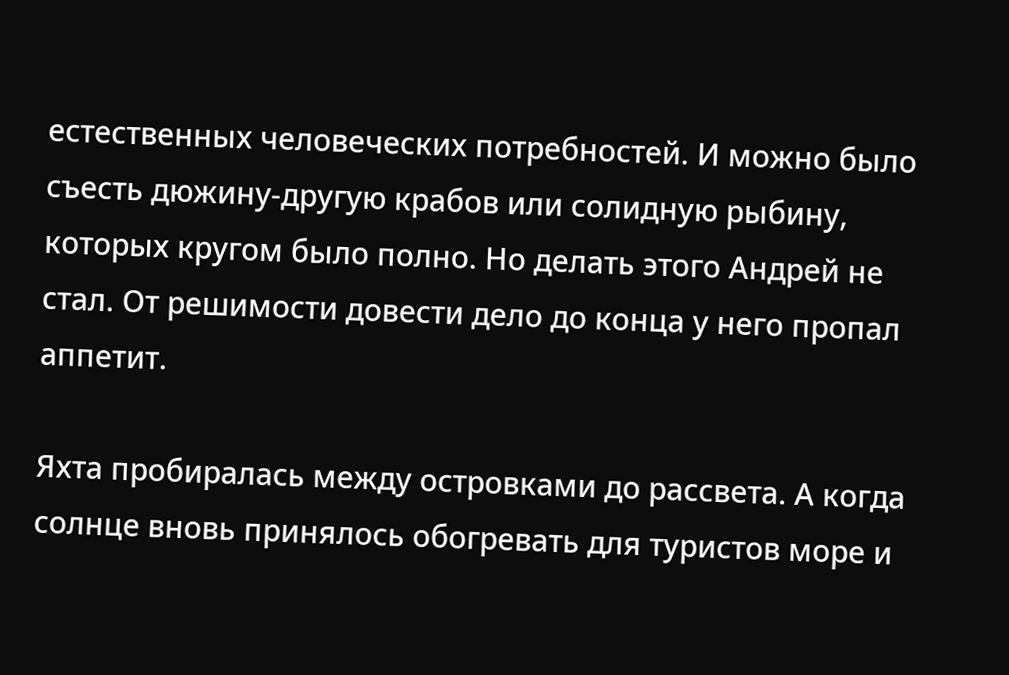естественных человеческих потребностей. И можно было съесть дюжину-другую крабов или солидную рыбину, которых кругом было полно. Но делать этого Андрей не стал. От решимости довести дело до конца у него пропал аппетит.

Яхта пробиралась между островками до рассвета. А когда солнце вновь принялось обогревать для туристов море и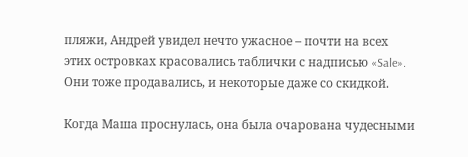пляжи, Андрей увидел нечто ужасное – почти на всех этих островках красовались таблички с надписью «Sale». Они тоже продавались, и некоторые даже со скидкой.

Когда Маша проснулась, она была очарована чудесными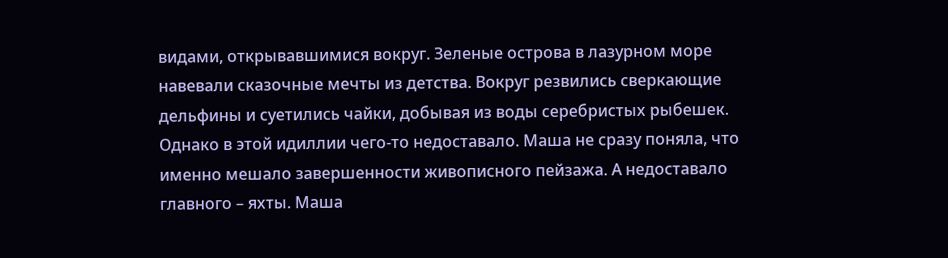видами, открывавшимися вокруг. Зеленые острова в лазурном море навевали сказочные мечты из детства. Вокруг резвились сверкающие дельфины и суетились чайки, добывая из воды серебристых рыбешек. Однако в этой идиллии чего-то недоставало. Маша не сразу поняла, что именно мешало завершенности живописного пейзажа. А недоставало главного – яхты. Маша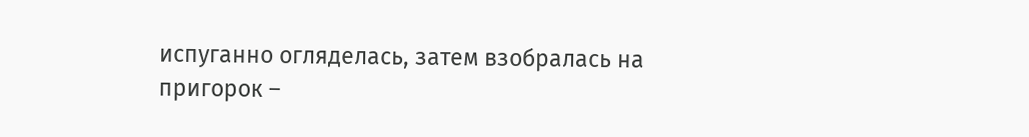испуганно огляделась, затем взобралась на пригорок –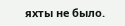яхты не было.